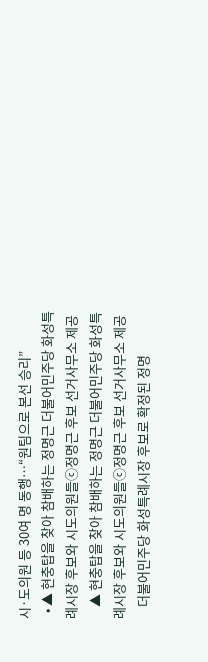시·도의원 등 30여 명 동행…“원팀으로 본선 승리”
  • ▲ 현충탑을 찾아 참배하는 정명근 더불어민주당 화성특례시장 후보와 시도의원들ⓒ정명근 후보 선거사무소 제공
    ▲ 현충탑을 찾아 참배하는 정명근 더불어민주당 화성특례시장 후보와 시도의원들ⓒ정명근 후보 선거사무소 제공
    더불어민주당 화성특례시장 후보로 확정된 정명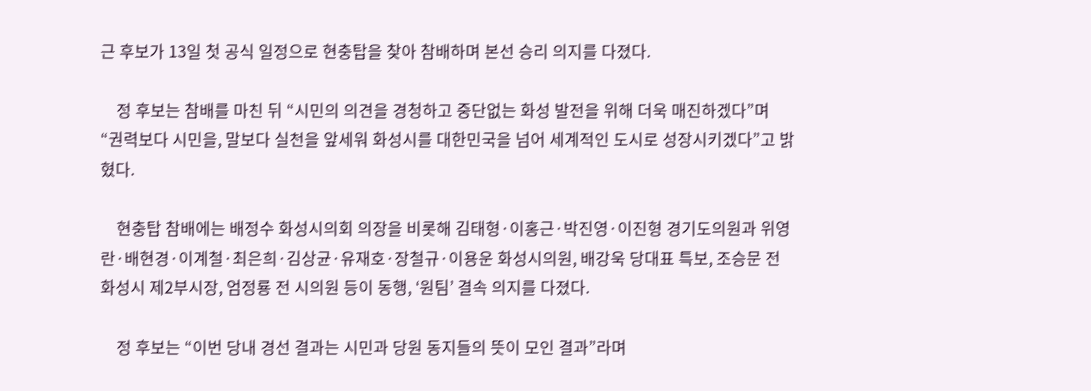근 후보가 13일 첫 공식 일정으로 현충탑을 찾아 참배하며 본선 승리 의지를 다졌다.

    정 후보는 참배를 마친 뒤 “시민의 의견을 경청하고 중단없는 화성 발전을 위해 더욱 매진하겠다”며 “권력보다 시민을, 말보다 실천을 앞세워 화성시를 대한민국을 넘어 세계적인 도시로 성장시키겠다”고 밝혔다.

    현충탑 참배에는 배정수 화성시의회 의장을 비롯해 김태형·이홍근·박진영·이진형 경기도의원과 위영란·배현경·이계철·최은희·김상균·유재호·장철규·이용운 화성시의원, 배강욱 당대표 특보, 조승문 전 화성시 제2부시장, 엄정룡 전 시의원 등이 동행, ‘원팀’ 결속 의지를 다졌다.

    정 후보는 “이번 당내 경선 결과는 시민과 당원 동지들의 뜻이 모인 결과”라며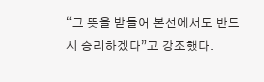“그 뜻을 받들어 본선에서도 반드시 승리하겠다”고 강조했다.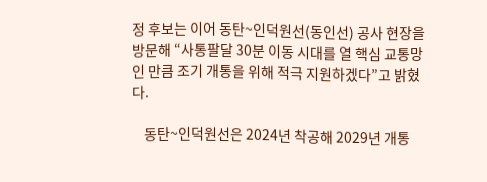정 후보는 이어 동탄~인덕원선(동인선) 공사 현장을 방문해 “사통팔달 30분 이동 시대를 열 핵심 교통망인 만큼 조기 개통을 위해 적극 지원하겠다”고 밝혔다.

    동탄~인덕원선은 2024년 착공해 2029년 개통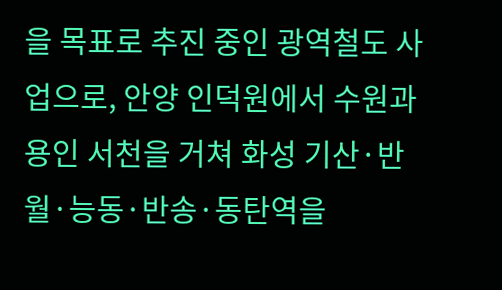을 목표로 추진 중인 광역철도 사업으로, 안양 인덕원에서 수원과 용인 서천을 거쳐 화성 기산·반월·능동·반송·동탄역을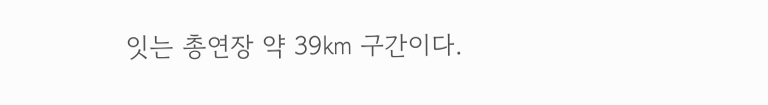잇는 총연장 약 39㎞ 구간이다.